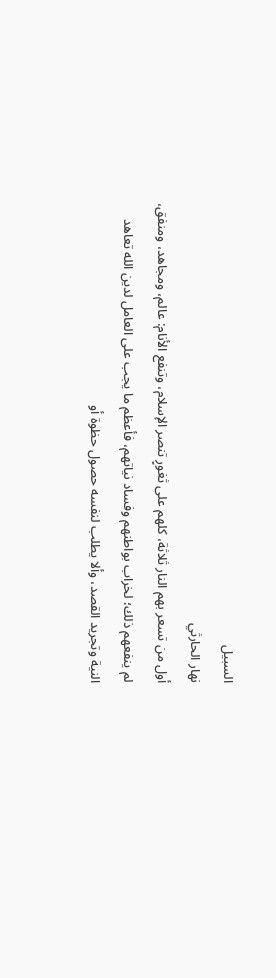السبيل
نهار الحارثي
أول من تسعر بهم النار ثلاثة، كلهم على ثغورٍ تنصر الإسلام، وتنفع الأنام: عالم، ومجاهد، ومنفق، لم ينفعهم ذلك؛ لخراب بواطنهم وفساد نياتهم، فأعظم ما يجب على العامل لدين الله تعاهد النية وتجريد القصد، وألا يطلب لنفسه حصول حظوة أو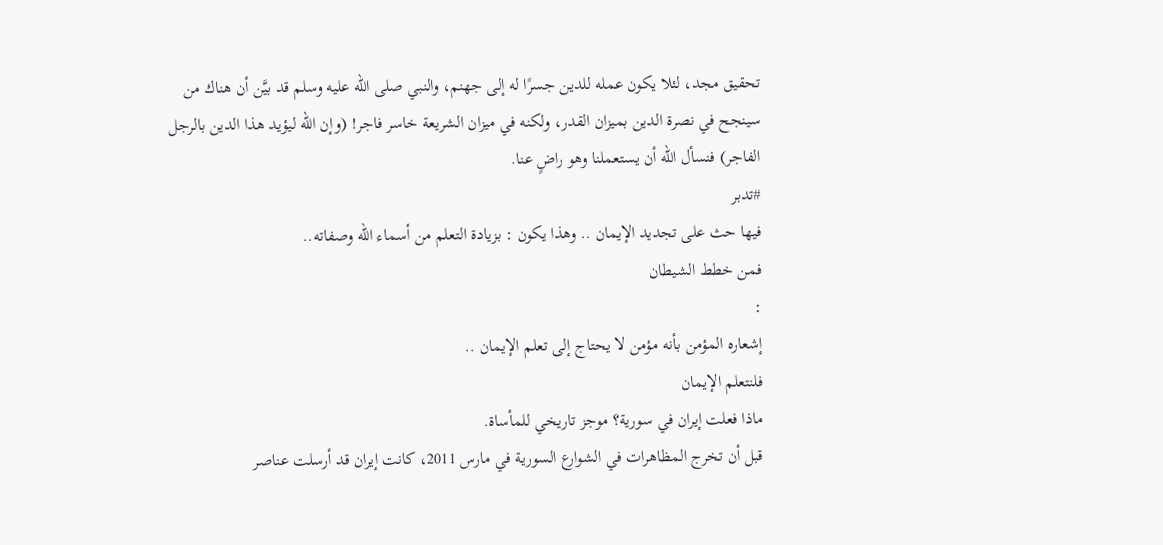تحقيق مجد، لئلا يكون عمله للدين جسرًا له إلى جهنم، والنبي صلى الله عليه وسلم قد بيَّن أن هناك من سينجح في نصرة الدين بميزان القدر، ولكنه في ميزان الشريعة خاسر فاجر! (وإن الله ليؤيد هذا الدين بالرجل الفاجر) فنسأل الله أن يستعملنا وهو راضٍ عنا.
#تدبر
فيها حث على تجديد الإيمان .. وهذا يكون : بزيادة التعلم من أسماء الله وصفاته..
فمن خطط الشيطان
:
إشعاره المؤمن بأنه مؤمن لا يحتاج إلى تعلم الإيمان ..
فلنتعلم الإيمان
ماذا فعلت إيران في سورية؟ موجز تاريخي للمأساة.
قبل أن تخرج المظاهرات في الشوارع السورية في مارس 2011، كانت إيران قد أرسلت عناصر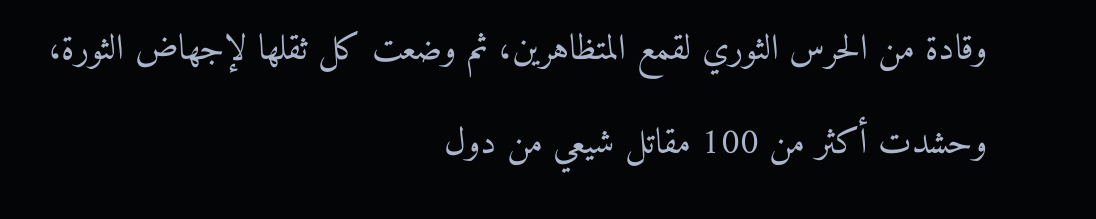وقادة من الحرس الثوري لقمع المتظاهرين، ثم وضعت كل ثقلها لإجهاض الثورة، وحشدت أكثر من 100 مقاتل شيعي من دول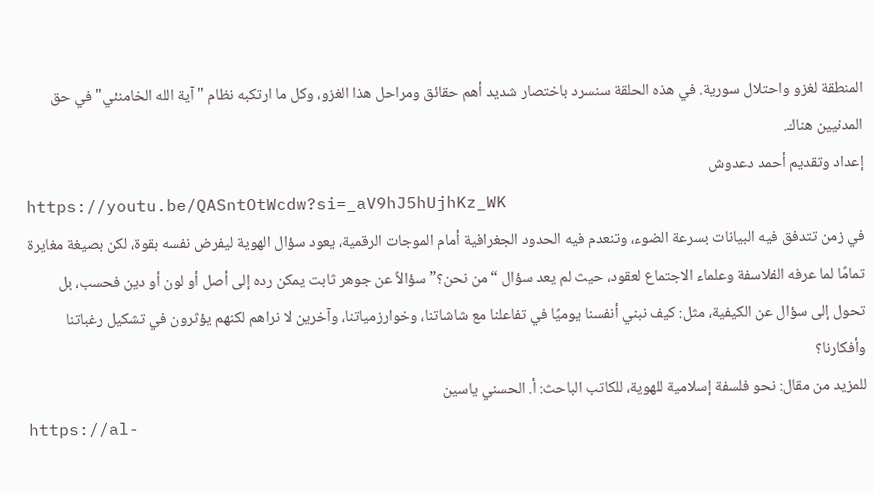المنطقة لغزو واحتلال سورية. في هذه الحلقة سنسرد باختصار شديد أهم حقائق ومراحل هذا الغزو، وكل ما ارتكبه نظام "آية الله الخامنئي" في حق المدنيين هناك.
إعداد وتقديم أحمد دعدوش
https://youtu.be/QASntOtWcdw?si=_aV9hJ5hUjhKz_WK
في زمن تتدفق فيه البيانات بسرعة الضوء، وتنعدم فيه الحدود الجغرافية أمام الموجات الرقمية، يعود سؤال الهوية ليفرض نفسه بقوة، لكن بصيغة مغايرة تمامًا لما عرفه الفلاسفة وعلماء الاجتماع لعقود، حيث لم يعد سؤال “من نحن؟” سؤالاً عن جوهر ثابت يمكن رده إلى أصل أو لون أو دين فحسب، بل تحول إلى سؤال عن الكيفية، مثل: كيف نبني أنفسنا يوميًا في تفاعلنا مع شاشاتنا، وخوارزمياتنا، وآخرين لا نراهم لكنهم يؤثرون في تشكيل رغباتنا وأفكارنا؟
للمزيد من مقال: نحو فلسفة إسلامية للهوية، للكاتب الباحث: أ. الحسني ياسين
https://al-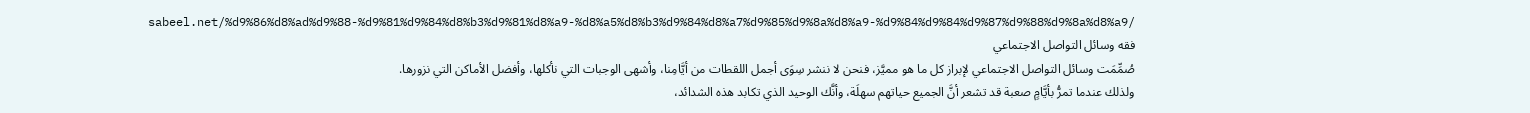sabeel.net/%d9%86%d8%ad%d9%88-%d9%81%d9%84%d8%b3%d9%81%d8%a9-%d8%a5%d8%b3%d9%84%d8%a7%d9%85%d9%8a%d8%a9-%d9%84%d9%84%d9%87%d9%88%d9%8a%d8%a9/
فقه وسائل التواصل الاجتماعي
صُمِّمَت وسائل التواصل الاجتماعي لإبراز كل ما هو مميَّز، فنحن لا ننشر سِوَى أجمل اللقطات من أيَّامِنا، وأشهى الوجبات التي نأكلها، وأفضل الأماكن التي نزورها.
ولذلك عندما تمرُّ بأيَّامٍ صعبة قد تشعر أنَّ الجميع حياتهم سهلَة، وأنَّك الوحيد الذي تكابد هذه الشدائد،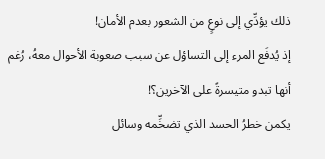ذلك يؤدِّي إلى نوعٍ من الشعور بعدم الأمان!
إذ يُدفَع المرء إلى التساؤل عن سبب صعوبة الأحوال معهُ، رُغم أنها تبدو متيسرةً على الآخرين؟!
يكمن خطرُ الحسد الذي تضخِّمه وسائل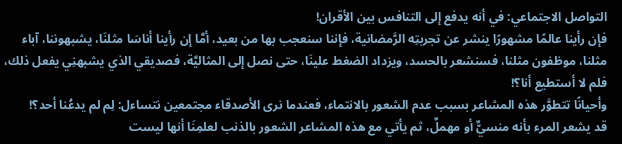التواصل الاجتماعي: في أنه يدفع إلى التنافس بين الأقران!
فإن رأينا عالمًا مشهورًا ينشر عن تجربتِه الرَّمضانية، فإننا سنعجب بها من بعيد، أمَّا إن رأينا أناسَا مثلنَا، يشبهوننا، آباء مثلنا، موظفون مثلنا، فسنشعر بالحسد، ويزداد الضغط علينَا، حتى نصل إلى المثاليَّة، فصديقي الذي يشبهنِي يفعل ذلك، فلم لا أستطيع أنا؟!
وأحيانًا تتطوَّر هذه المشاعر بسبب عدم الشعور بالانتماء، فعندما نرى الأصدقاء مجتمعين نتساءل: لِم لم يدعُنا أحد؟!
قد يشعر المرء بأنه منسيٌّ أو مهملٌ، ثم يأتي مع هذه المشاعر الشعور بالذنب لعلمِنَا أنها ليست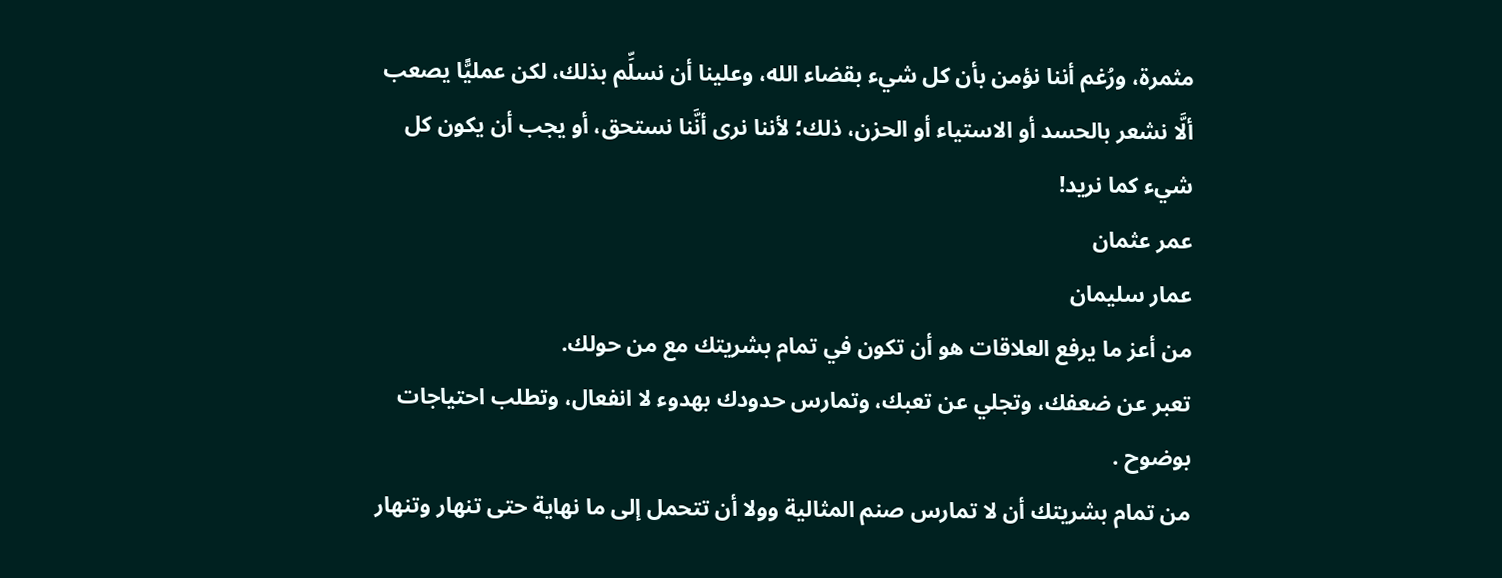مثمرة، ورُغم أننا نؤمن بأن كل شيء بقضاء الله، وعلينا أن نسلِّم بذلك، لكن عمليًّا يصعب ألَّا نشعر بالحسد أو الاستياء أو الحزن، ذلك؛ لأننا نرى أنَّنا نستحق، أو يجب أن يكون كل شيء كما نريد!
عمر عثمان
عمار سليمان
من أعز ما يرفع العلاقات هو أن تكون في تمام بشريتك مع من حولك.
تعبر عن ضعفك، وتجلي عن تعبك، وتمارس حدودك بهدوء لا انفعال، وتطلب احتياجات بوضوح .
من تمام بشريتك أن لا تمارس صنم المثالية وولا أن تتحمل إلى ما نهاية حتى تنهار وتنهار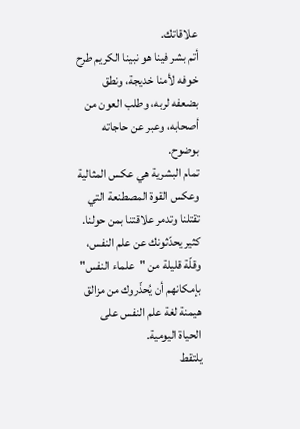علاقاتك.
أتم بشر فينا هو نبينا الكريم طرح خوفه لأمنا خديجة، ونطق بضعفه لربه، وطلب العون من أصحابه، وعبر عن حاجاته بوضوح.
تمام البشرية هي عكس المثالية وعكس القوة المصطنعة التي تقتلنا وتدمر علاقتنا بمن حولنا.
كثير يحدّثونك عن علم النفس، وقلّة قليلة من "علماء النفس" بإمكانهم أن يُحذّروك من مزالق هيمنة لغة علم النفس على الحياة اليومية.
يلتقط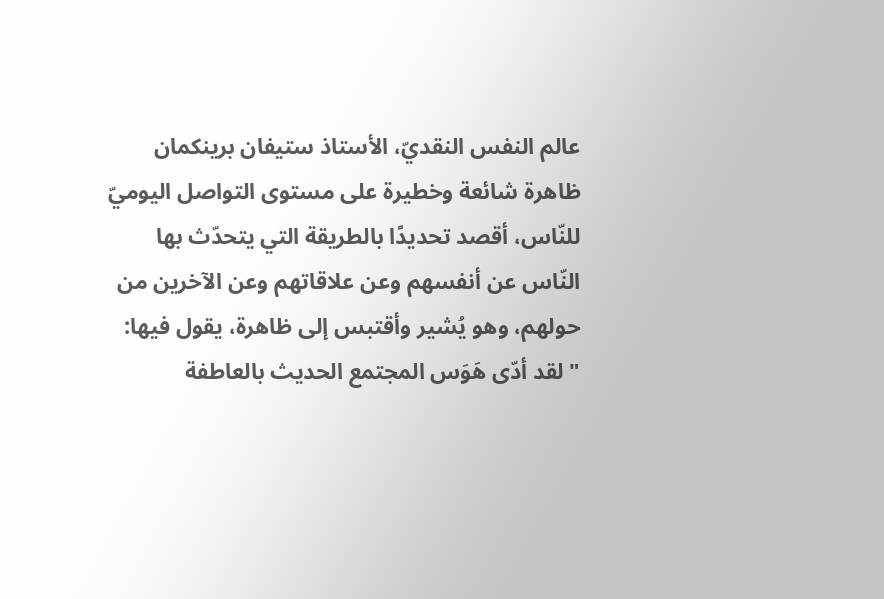عالم النفس النقديّ، الأستاذ ستيفان برينكمان ظاهرة شائعة وخطيرة على مستوى التواصل اليوميّ للنّاس، أقصد تحديدًا بالطريقة التي يتحدّث بها النّاس عن أنفسهم وعن علاقاتهم وعن الآخرين من حولهم، وهو يُشير وأقتبس إلى ظاهرة، يقول فيها:
" لقد أدّى هَوَس المجتمع الحديث بالعاطفة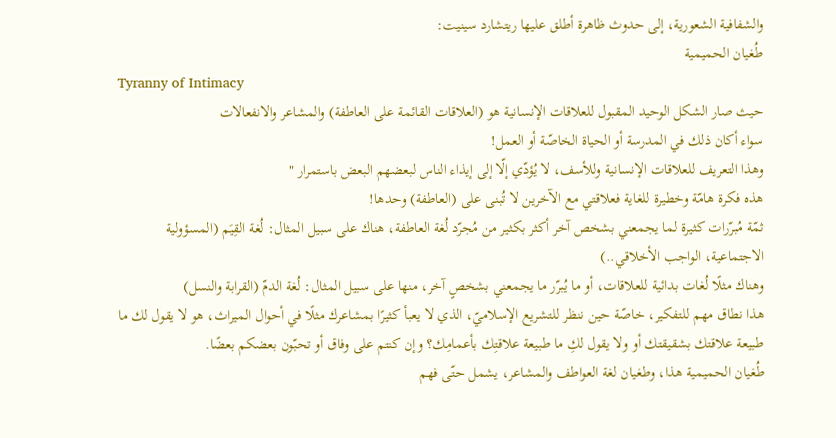والشفافية الشعورية، إلى حدوث ظاهرة أطلق عليها ريتشارد سينيت:
طُغيان الحميمية
Tyranny of Intimacy
حيث صار الشكل الوحيد المقبول للعلاقات الإنسانية هو (العلاقات القائمة على العاطفة) والمشاعر والانفعالات
سواء أكان ذلك في المدرسة أو الحياة الخاصّة أو العمل!
وهذا التعريف للعلاقات الإنسانية وللأسف، لا يُؤدّي إلّا إلى إيذاء الناس لبعضهم البعض باستمرار "
هذه فكرة هامّة وخطيرة للغاية فعلاقتي مع الآخرين لا تُبنى على (العاطفة) وحدها!
ثمّة مُبرّرات كثيرة لما يجمعني بشخص آخر أكثر بكثير من مُجرّد لُغة العاطفة، هناك على سبيل المثال: لُغة القِيَم (المسؤولية الاجتماعية، الواجب الأخلاقي..)
وهناك مثلًا لُغات بدائية للعلاقات، أو ما يُبرّر ما يجمعني بشخصٍ آخر، منها على سبيل المثال: لُغة الدمّ (القرابة والنسل)
هذا نطاق مهم للتفكير، خاصّة حين ننظر للتشريع الإسلاميّ، الذي لا يعبأ كثيرًا بمشاعرك مثلًا في أحوال الميراث، هو لا يقول لك ما طبيعة علاقتك بشقيقتك أو ولا يقول لكِ ما طبيعة علاقتِك بأعمامِك؟ وإن كنتم على وفاق أو تحبّون بعضكم بعضًا.
طُغيان الحميمية هذا، وطغيان لغة العواطف والمشاعر، يشمل حتّى فهم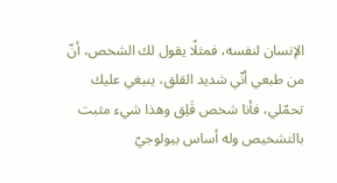الإنسان لنفسه، فمثلًا يقول لك الشخص، أنّ من طبعي أنّي شديد القلق، ينبغي عليك تحمّلي، فأنا شخص قَلِق وهذا شيء مثبت بالتشخيص وله أساس بيولوجيّ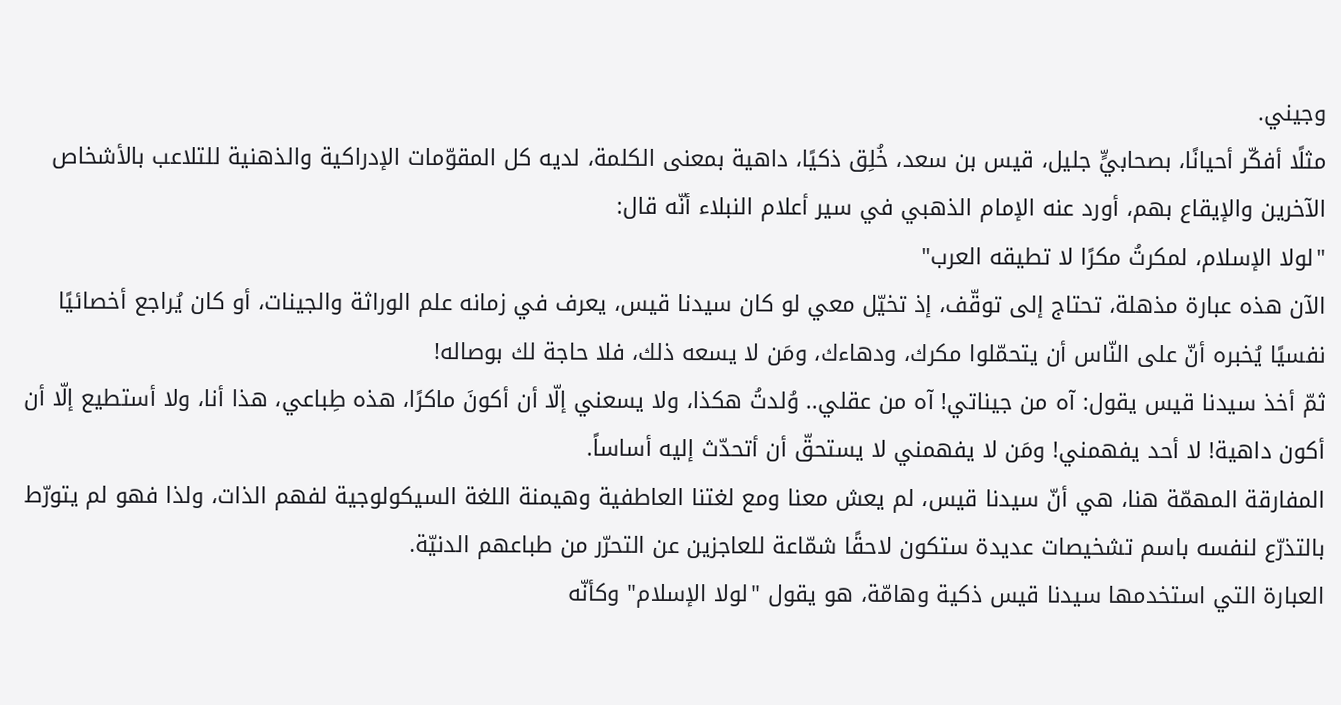وجيني.
مثلًا أفكّر أحيانًا، بصحابيٍّ جليل، قيس بن سعد، خُلِق ذكيًا، داهية بمعنى الكلمة، لديه كل المقوّمات الإدراكية والذهنية للتلاعب بالأشخاص الآخرين والإيقاع بهم، أورد عنه الإمام الذهبي في سير أعلام النبلاء أنّه قال:
"لولا الإسلام، لمكرتُ مكرًا لا تطيقه العرب"
الآن هذه عبارة مذهلة، تحتاج إلى توقّف، إذ تخيّل معي لو كان سيدنا قيس، يعرف في زمانه علم الوراثة والجينات، أو كان يُراجع أخصائيًا نفسيًا يُخبره أنّ على النّاس أن يتحمّلوا مكرك، ودهاءك، ومَن لا يسعه ذلك، فلا حاجة لك بوصاله!
ثمّ أخذ سيدنا قيس يقول: آه من جيناتي! آه من عقلي.. وُلدتُ هكذا، ولا يسعني إلّا أن أكونَ ماكرًا، هذه طِباعي، هذا أنا، ولا أستطيع إلّا أن أكون داهية! لا أحد يفهمني! ومَن لا يفهمني لا يستحقّ أن أتحدّث إليه أساساً.
المفارقة المهمّة هنا، هي أنّ سيدنا قيس، لم يعش معنا ومع لغتنا العاطفية وهيمنة اللغة السيكولوجية لفهم الذات، ولذا فهو لم يتورّط بالتذرّع لنفسه باسم تشخيصات عديدة ستكون لاحقًا شمّاعة للعاجزين عن التحرّر من طباعهم الدنيّة.
العبارة التي استخدمها سيدنا قيس ذكية وهامّة، هو يقول "لولا الإسلام" وكأنّه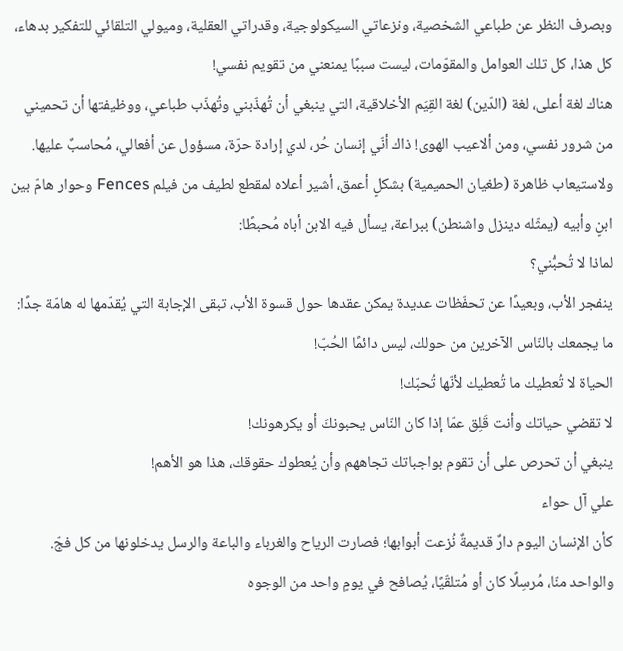وبصرف النظر عن طباعي الشخصية، ونزعاتي السيكولوجية، وقدراتي العقلية، وميولي التلقائي للتفكير بدهاء، كل هذا، كل تلك العوامل والمقوّمات، ليست سببًا يمنعني من تقويم نفسي!
هناك لغة أعلى، لغة (الدّين) لغة القِيَم الأخلاقية، التي ينبغي أن تُهذّبني وتُهذّب طباعي، ووظيفتها أن تحميني من شرور نفسي، ومن ألاعيب الهوى! ذاك أنّي إنسان حُر، لدي إرادة حرّة، مسؤول عن أفعالي، مُحاسبٌ عليها.
ولاستيعاب ظاهرة (طغيان الحميمية) بشكلٍ أعمق، أشير أعلاه لمقطع لطيف من فيلم Fences وحوار هامّ بين ابنٍ وأبيه (يمثّله دينزل واشنطن) ببراعة، يسأل فيه الابن أباه مُحبطًا:
لماذا لا تُحبُّني؟
ينفجر الأب، وبعيدًا عن تحفّظات عديدة يمكن عقدها حول قسوة الأب، تبقى الإجابة التي يُقدّمها له هامّة جدًا:
ما يجمعك بالنّاس الآخرين من حولك، ليس دائمًا الحُبّ!
الحياة لا تُعطيك ما تُعطيك لأنّها تُحبّك!
لا تقضي حياتك وأنت قَلِق عمّا إذا كان النّاس يحبونكَ أو يكرهونك!
ينبغي أن تحرص على أن تقوم بواجباتك تجاههم وأن يُعطوك حقوقك، هذا هو الأهم!
علي آل حواء
كأن الإنسان اليوم دارٌ قديمةٌ نُزعت أبوابها؛ فصارت الرياح والغرباء والباعة والرسل يدخلونها من كل فجّ. والواحد منّا، مُرسِلًا كان أو مُتلقّيًا، يُصافح في يومٍ واحد من الوجوه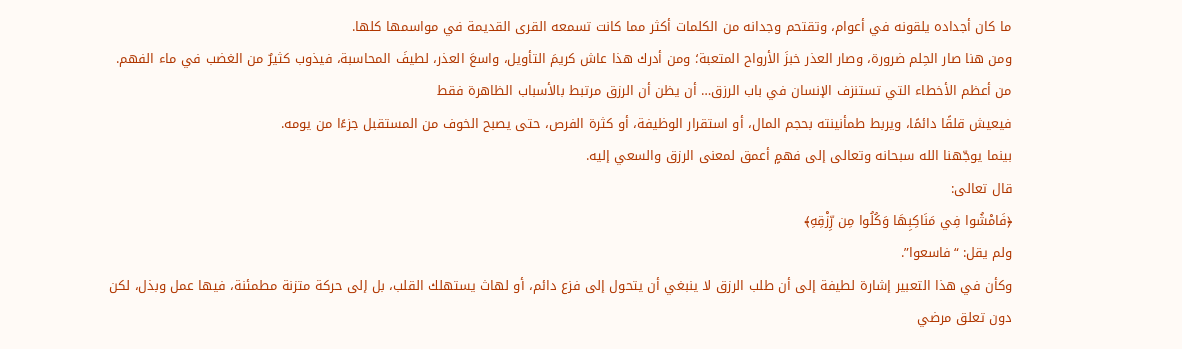ما كان أجداده يلقونه في أعوام، وتقتحم وجدانه من الكلمات أكثر مما كانت تسمعه القرى القديمة في مواسمها كلها.
ومن هنا صار الحِلم ضرورة، وصار العذر خبزَ الأرواح المتعبة؛ ومن أدرك هذا عاش كريمَ التأويل، واسعَ العذر، لطيفَ المحاسبة، فيذوب كثيرٌ من الغضب في ماء الفهم.
من أعظم الأخطاء التي تستنزف الإنسان في باب الرزق… أن يظن أن الرزق مرتبط بالأسباب الظاهرة فقط
فيعيش قلقًا دائمًا، ويربط طمأنينته بحجم المال، أو استقرار الوظيفة، أو كثرة الفرص، حتى يصبح الخوف من المستقبل جزءًا من يومه.
بينما يوجّهنا الله سبحانه وتعالى إلى فهمٍ أعمق لمعنى الرزق والسعي إليه.
قال تعالى:
﴿فَامْشُوا فِي مَنَاكِبِهَا وَكُلُوا مِن رِّزْقِهِ﴾
ولم يقل: “فاسعوا”.
وكأن في هذا التعبير إشارة لطيفة إلى أن طلب الرزق لا ينبغي أن يتحول إلى فزع دائم، أو لهاث يستهلك القلب، بل إلى حركة متزنة مطمئنة، فيها عمل وبذل، لكن دون تعلق مرضي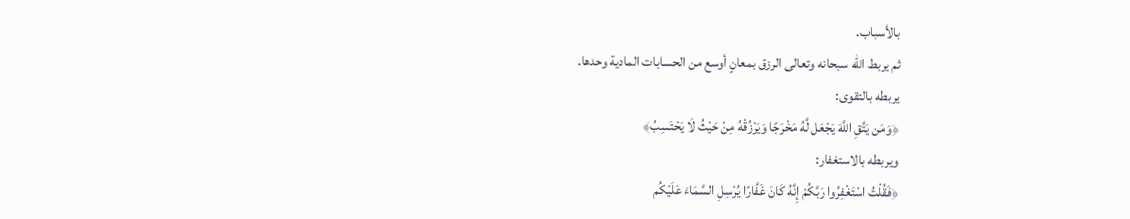بالأسباب.
ثم يربط الله سبحانه وتعالى الرزق بمعانٍ أوسع من الحسابات المادية وحدها.
يربطه بالتقوى:
﴿وَمَن يَتَّقِ اللَّهَ يَجْعَل لَّهُ مَخْرَجًا وَيَرْزُقْهُ مِنْ حَيْثُ لَا يَحْتَسِبُ﴾
ويربطه بالاستغفار:
﴿فَقُلْتُ اسْتَغْفِرُوا رَبَّكُمْ إِنَّهُ كَانَ غَفَّارًا يُرْسِلِ السَّمَاءَ عَلَيْكُم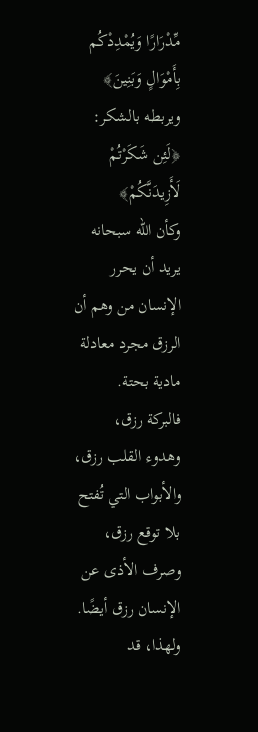مِّدْرَارًا وَيُمْدِدْكُم بِأَمْوَالٍ وَبَنِينَ﴾
ويربطه بالشكر:
﴿لَئِن شَكَرْتُمْ لَأَزِيدَنَّكُمْ﴾
وكأن الله سبحانه يريد أن يحرر الإنسان من وهم أن الرزق مجرد معادلة مادية بحتة.
فالبركة رزق،
وهدوء القلب رزق،
والأبواب التي تُفتح بلا توقع رزق،
وصرف الأذى عن الإنسان رزق أيضًا.
ولهذا، قد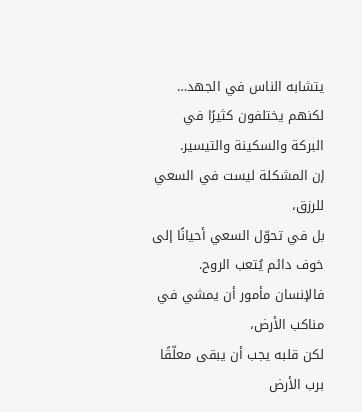يتشابه الناس في الجهد…
لكنهم يختلفون كثيرًا في البركة والسكينة والتيسير.
إن المشكلة ليست في السعي للرزق،
بل في تحوّل السعي أحيانًا إلى خوف دائم يُتعب الروح.
فالإنسان مأمور أن يمشي في مناكب الأرض،
لكن قلبه يجب أن يبقى معلّقًا برب الأرض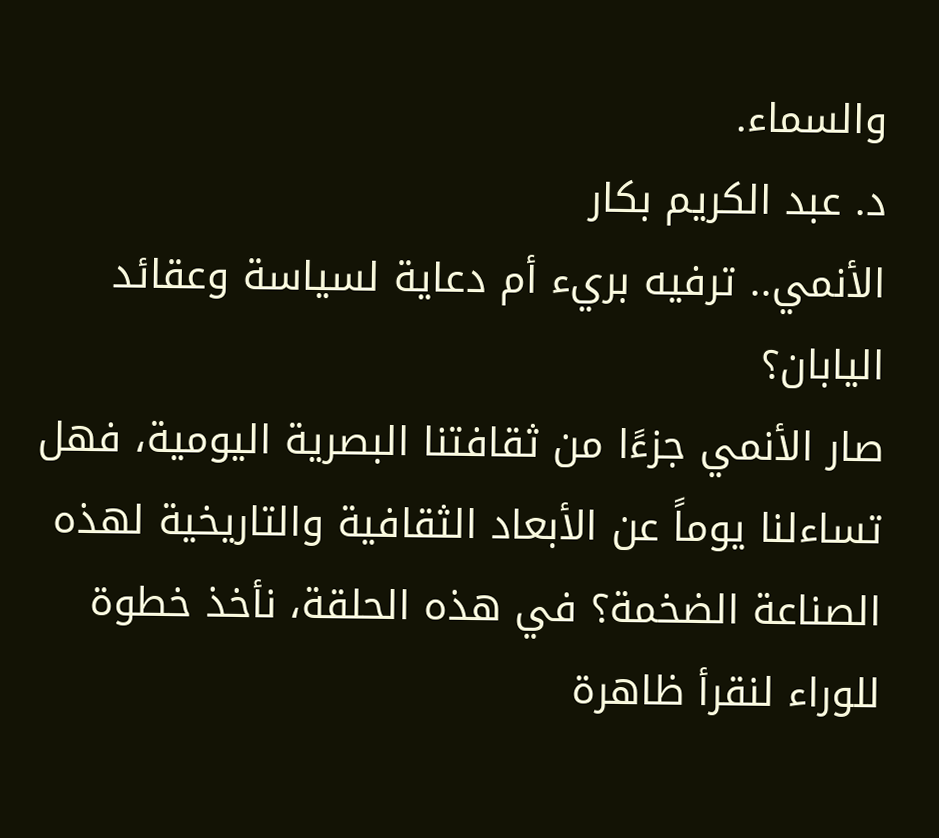والسماء.
د. عبد الكريم بكار
الأنمي.. ترفيه بريء أم دعاية لسياسة وعقائد اليابان؟
صار الأنمي جزءًا من ثقافتنا البصرية اليومية، فهل تساءلنا يوماً عن الأبعاد الثقافية والتاريخية لهذه الصناعة الضخمة؟ في هذه الحلقة، نأخذ خطوة للوراء لنقرأ ظاهرة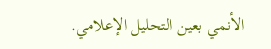الأنمي بعين التحليل الإعلامي.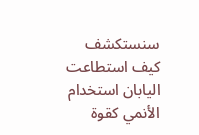سنستكشف كيف استطاعت اليابان استخدام الأنمي كقوة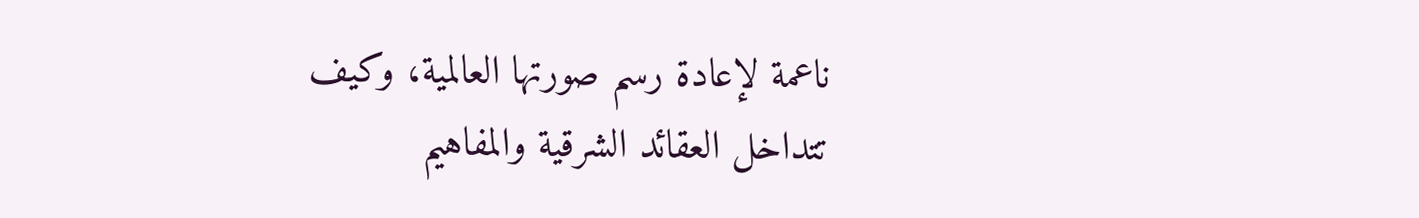ناعمة لإعادة رسم صورتها العالمية، وكيف تتداخل العقائد الشرقية والمفاهيم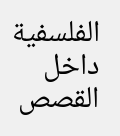الفلسفية داخل القصص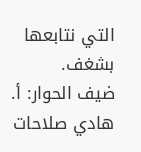التي نتابعها بشغف.
ضيف الحوار: أ. هادي صلاحات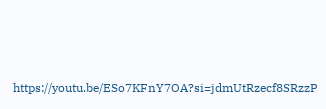https://youtu.be/ESo7KFnY7OA?si=jdmUtRzecf8SRzzP